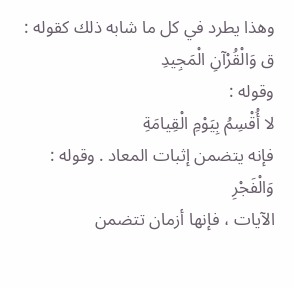وهذا يطرد في كل ما شابه ذلك كقوله :
ق وَالْقُرْآنِ الْمَجِيدِ
وقوله :
لا أُقْسِمُ بِيَوْمِ الْقِيامَةِ
فإنه يتضمن إثبات المعاد . وقوله :
وَالْفَجْرِ
الآيات ، فإنها أزمان تتضمن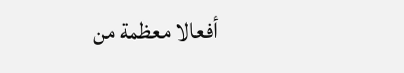أفعالا معظمة من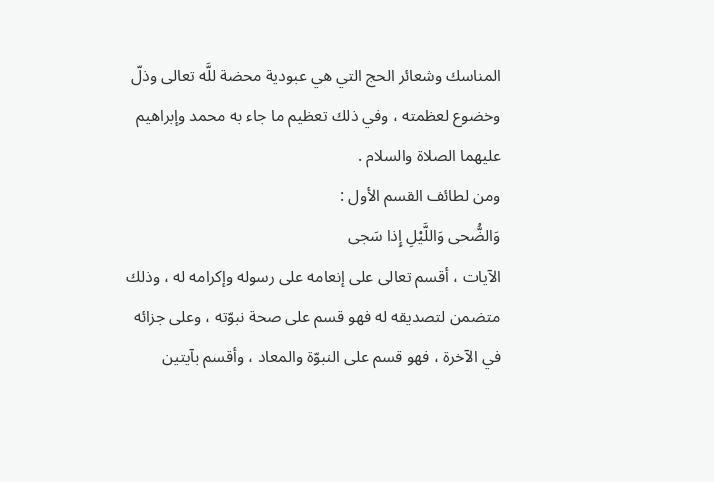المناسك وشعائر الحج التي هي عبودية محضة للَّه تعالى وذلّ وخضوع لعظمته ، وفي ذلك تعظيم ما جاء به محمد وإبراهيم عليهما الصلاة والسلام .
ومن لطائف القسم الأول :
وَالضُّحى وَاللَّيْلِ إِذا سَجى
الآيات ، أقسم تعالى على إنعامه على رسوله وإكرامه له ، وذلك متضمن لتصديقه له فهو قسم على صحة نبوّته ، وعلى جزائه في الآخرة ، فهو قسم على النبوّة والمعاد ، وأقسم بآيتين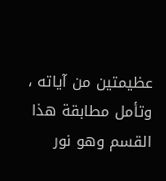عظيمتين من آياته ، وتأمل مطابقة هذا القسم وهو نور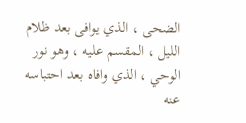الضحى ، الذي يوافى بعد ظلام الليل ، المقسم عليه ، وهو نور الوحي ، الذي وافاه بعد احتباسه عنه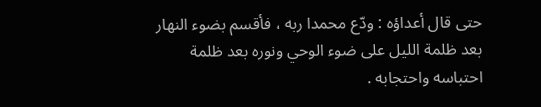حتى قال أعداؤه : ودّع محمدا ربه ، فأقسم بضوء النهار بعد ظلمة الليل على ضوء الوحي ونوره بعد ظلمة احتباسه واحتجابه .